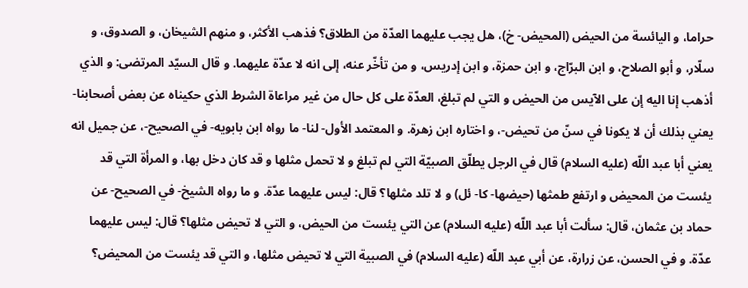حراما، و اليائسة من الحيض (المحيض- خ)، هل يجب عليهما العدّة من الطلاق؟ فذهب الأكثر، و منهم الشيخان، و الصدوق، و سلّار، و أبو الصلاح، و ابن البرّاج، و ابن حمزة، و ابن إدريس، و من تأخّر عنه، إلى انه لا عدّة عليهما. و قال السيّد المرتضى: و الذي أذهب إنا اليه إن على الآيس من الحيض و التي لم تبلغ، العدّة على كل حال من غير مراعاة الشرط الذي حكيناه عن بعض أصحابنا- يعني بذلك أن لا يكونا في سنّ من تحيض-، و اختاره ابن زهرة. و المعتمد الأول- لنا- ما رواه ابن بابويه- في الصحيح-، عن جميل انه يعني أبا عبد اللّه (عليه السلام) قال في الرجل يطلّق الصبيّة التي لم تبلغ و لا تحمل مثلها و قد كان دخل بها، و المرأة التي قد يئست من المحيض و ارتفع طمثها (حيضها- كا- ئل) و لا تلد مثلها؟ قال: ليس عليهما عدّة. و ما رواه الشيخ- في الصحيح- عن حماد بن عثمان، قال: سألت أبا عبد اللّه (عليه السلام) عن التي يئست من الحيض، و التي لا تحيض مثلها؟ قال: ليس عليهما عدّة. و في الحسن، عن زرارة، عن أبي عبد اللّه (عليه السلام) في الصبية التي لا تحيض مثلها، و التي قد يئست من المحيض؟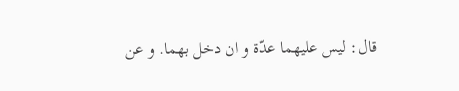قال: ليس عليهما عدّة و ان دخل بهما. و عن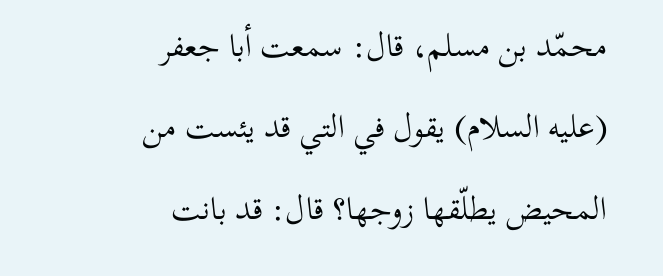محمّد بن مسلم، قال: سمعت أبا جعفر (عليه السلام) يقول في التي قد يئست من المحيض يطلّقها زوجها؟ قال: قد بانت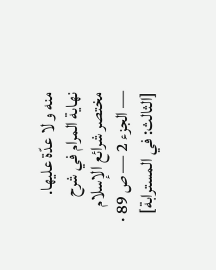منه و لا عدّة عليها.
نهاية المرام في شرح مختصر شرائع الإسلام — الجزء 2 — ص 89 · [الثالث: في المسترابة]